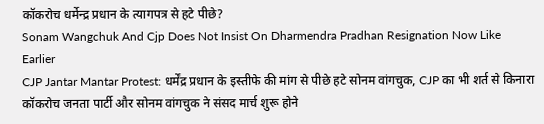कॉकरोच धर्मेन्द्र प्रधान के त्यागपत्र से हटे पीछे?
Sonam Wangchuk And Cjp Does Not Insist On Dharmendra Pradhan Resignation Now Like Earlier
CJP Jantar Mantar Protest: धर्मेंद्र प्रधान के इस्तीफे की मांग से पीछे हटे सोनम वांगचुक, CJP का भी शर्त से किनारा
कॉकरोच जनता पार्टी और सोनम वांगचुक ने संसद मार्च शुरू होने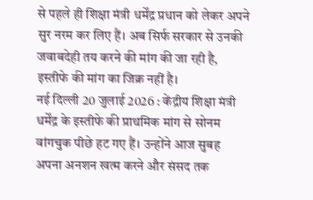से पहले ही शिक्षा मंत्री धर्मेंद्र प्रधान को लेकर अपने सुर नरम कर लिए हैं। अब सिर्फ सरकार से उनकी जवाबदेही तय करने की मांग की जा रही है, इस्तीफे की मांग का जिक्र नहीं है।
नई दिल्ली 20 जुलाई 2026 : केंद्रीय शिक्षा मंत्री धर्मेंद्र के इस्तीफे की प्राथमिक मांग से सोनम वांगचुक पीछे हट गए हैं। उन्होंने आज सुबह अपना अनशन खत्म करने और संसद तक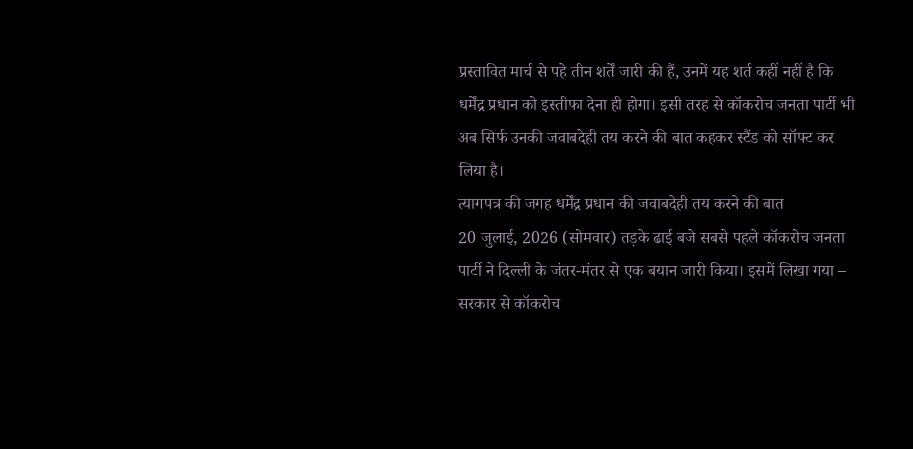प्रस्तावित मार्च से पहे तीन शर्तें जारी की हैं, उनमें यह शर्त कहीं नहीं है कि धर्मेंद्र प्रधान को इस्तीफा देना ही होगा। इसी तरह से कॉकरोच जनता पार्टी भी अब सिर्फ उनकी जवाबदेही तय करने की बात कहकर स्टैंड को सॉफ्ट कर लिया है।
त्यागपत्र की जगह धर्मेंद्र प्रधान की जवाबदेही तय करने की बात
20 जुलाई, 2026 (सोमवार) तड़के ढाई बजे सबसे पहले कॉकरोच जनता पार्टी ने दिल्ली के जंतर-मंतर से एक बयान जारी किया। इसमें लिखा गया –
सरकार से कॉकरोच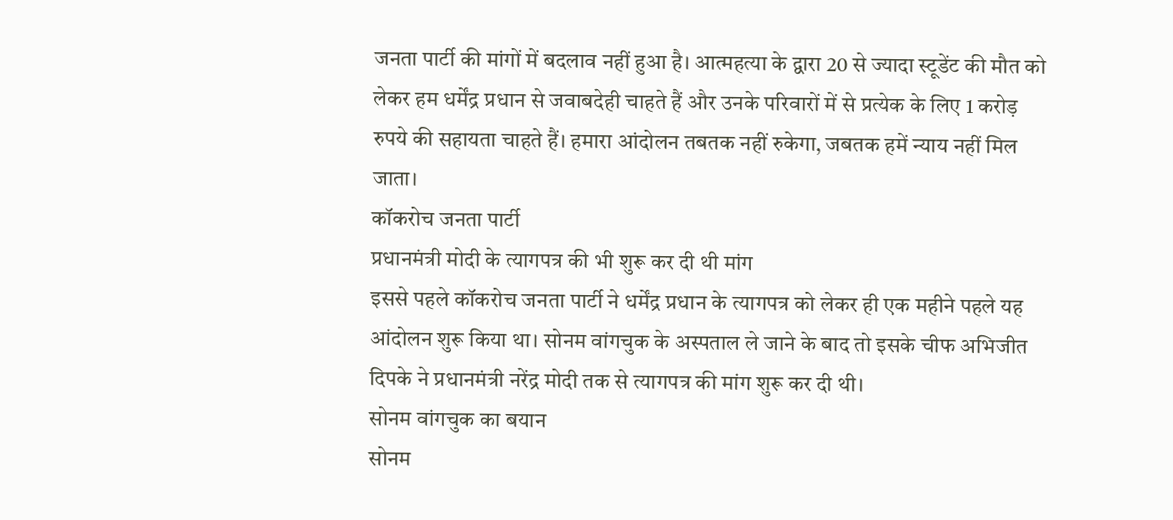जनता पार्टी की मांगों में बदलाव नहीं हुआ है। आत्महत्या के द्वारा 20 से ज्यादा स्टूडेंट की मौत को लेकर हम धर्मेंद्र प्रधान से जवाबदेही चाहते हैं और उनके परिवारों में से प्रत्येक के लिए 1 करोड़ रुपये की सहायता चाहते हैं। हमारा आंदोलन तबतक नहीं रुकेगा, जबतक हमें न्याय नहीं मिल जाता।
कॉकरोच जनता पार्टी
प्रधानमंत्री मोदी के त्यागपत्र की भी शुरू कर दी थी मांग
इससे पहले कॉकरोच जनता पार्टी ने धर्मेंद्र प्रधान के त्यागपत्र को लेकर ही एक महीने पहले यह आंदोलन शुरू किया था। सोनम वांगचुक के अस्पताल ले जाने के बाद तो इसके चीफ अभिजीत दिपके ने प्रधानमंत्री नरेंद्र मोदी तक से त्यागपत्र की मांग शुरू कर दी थी।
सोनम वांगचुक का बयान
सोनम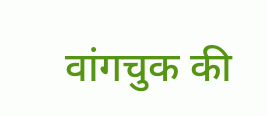वांगचुक की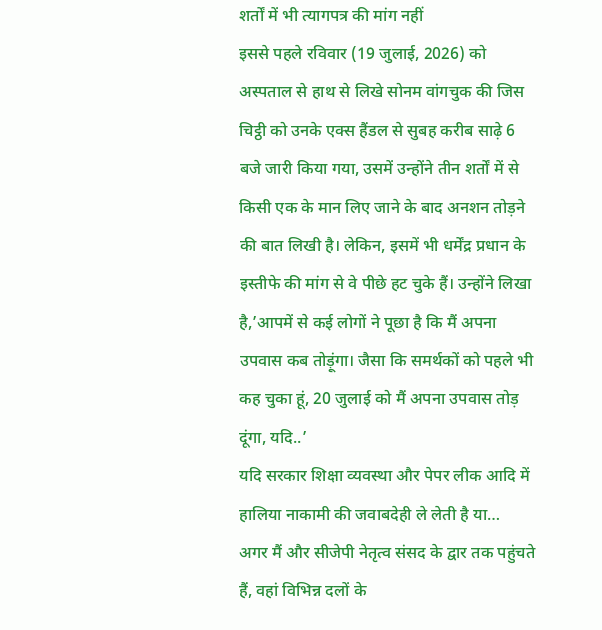शर्तों में भी त्यागपत्र की मांग नहीं
इससे पहले रविवार (19 जुलाई, 2026) को अस्पताल से हाथ से लिखे सोनम वांगचुक की जिस चिट्ठी को उनके एक्स हैंडल से सुबह करीब साढ़े 6 बजे जारी किया गया, उसमें उन्होंने तीन शर्तों में से किसी एक के मान लिए जाने के बाद अनशन तोड़ने की बात लिखी है। लेकिन, इसमें भी धर्मेंद्र प्रधान के इस्तीफे की मांग से वे पीछे हट चुके हैं। उन्होंने लिखा है,’आपमें से कई लोगों ने पूछा है कि मैं अपना उपवास कब तोड़ूंगा। जैसा कि समर्थकों को पहले भी कह चुका हूं, 20 जुलाई को मैं अपना उपवास तोड़ दूंगा, यदि..’
यदि सरकार शिक्षा व्यवस्था और पेपर लीक आदि में हालिया नाकामी की जवाबदेही ले लेती है या…
अगर मैं और सीजेपी नेतृत्व संसद के द्वार तक पहुंचते हैं, वहां विभिन्न दलों के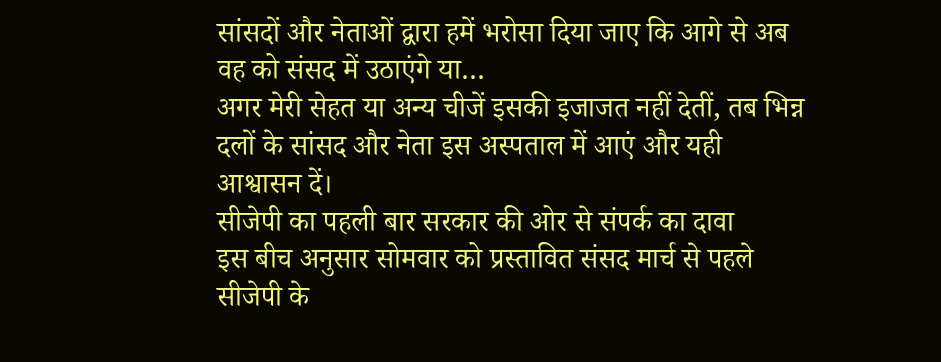सांसदों और नेताओं द्वारा हमें भरोसा दिया जाए कि आगे से अब वह को संसद में उठाएंगे या…
अगर मेरी सेहत या अन्य चीजें इसकी इजाजत नहीं देतीं, तब भिन्न दलों के सांसद और नेता इस अस्पताल में आएं और यही आश्वासन दें।
सीजेपी का पहली बार सरकार की ओर से संपर्क का दावा
इस बीच अनुसार सोमवार को प्रस्तावित संसद मार्च से पहले सीजेपी के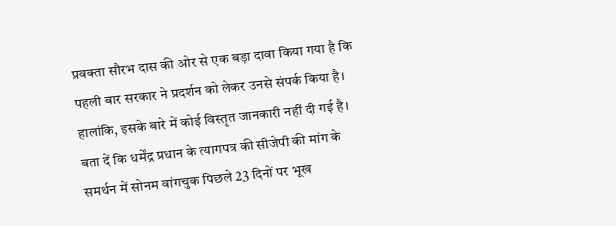प्रवक्ता सौरभ दास की ओर से एक बड़ा दावा किया गया है कि पहली बार सरकार ने प्रदर्शन को लेकर उनसे संपर्क किया है। हालांकि, इसके बारे में कोई विस्तृत जानकारी नहीं दी गई है।
बता दें कि धर्मेंद्र प्रधान के त्यागपत्र की सीजेपी की मांग के समर्थन में सोनम वांगचुक पिछले 23 दिनों पर भूख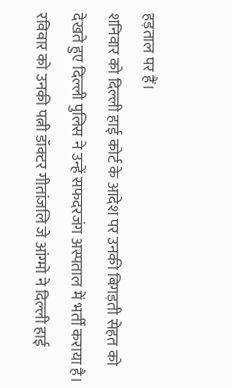हड़ताल पर हैं।
शनिवार को दिल्ली हाई कोर्ट के आदेश पर उनकी बिगड़ती सेहत को देखते हुए दिल्ली पुलिस ने उन्हें सफदरजंग अस्पताल में भर्ती कराया है।
रविवार को उनकी पत्नी डॉक्टर गीतांजलि जे आंग्मो ने दिल्ली हाई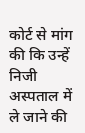कोर्ट से मांग की कि उन्हें निजी अस्पताल में ले जाने की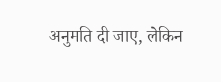अनुमति दी जाए, लेकिन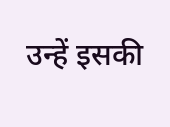उन्हें इसकी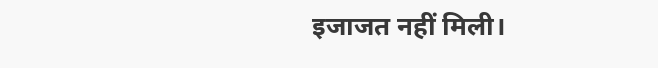इजाजत नहीं मिली।